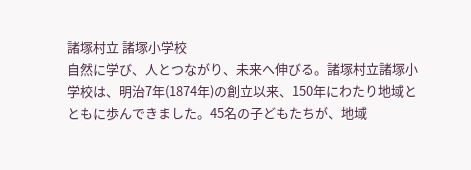諸塚村立 諸塚小学校
自然に学び、人とつながり、未来へ伸びる。諸塚村立諸塚小学校は、明治7年(1874年)の創立以来、150年にわたり地域とともに歩んできました。45名の子どもたちが、地域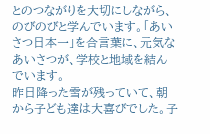とのつながりを大切にしながら、のびのびと学んでいます。「あいさつ日本一」を合言葉に、元気なあいさつが、学校と地域を結んでいます。
昨日降った雪が残っていて、朝から子ども達は大喜びでした。子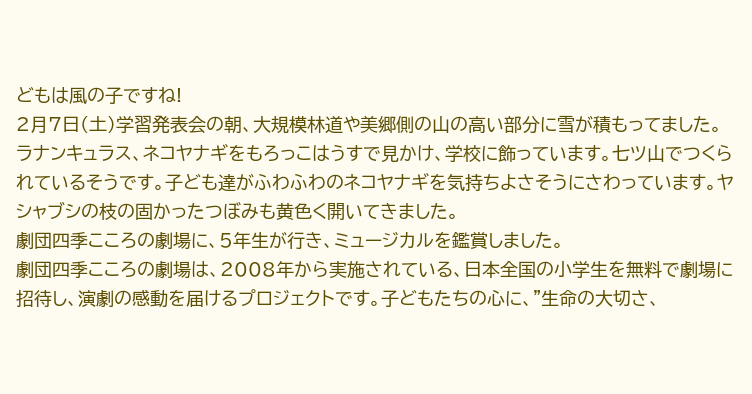どもは風の子ですね!
2月7日(土)学習発表会の朝、大規模林道や美郷側の山の高い部分に雪が積もってました。
ラナンキュラス、ネコヤナギをもろっこはうすで見かけ、学校に飾っています。七ツ山でつくられているそうです。子ども達がふわふわのネコヤナギを気持ちよさそうにさわっています。ヤシャブシの枝の固かったつぼみも黄色く開いてきました。
劇団四季こころの劇場に、5年生が行き、ミュージカルを鑑賞しました。
劇団四季こころの劇場は、2008年から実施されている、日本全国の小学生を無料で劇場に招待し、演劇の感動を届けるプロジェクトです。子どもたちの心に、"生命の大切さ、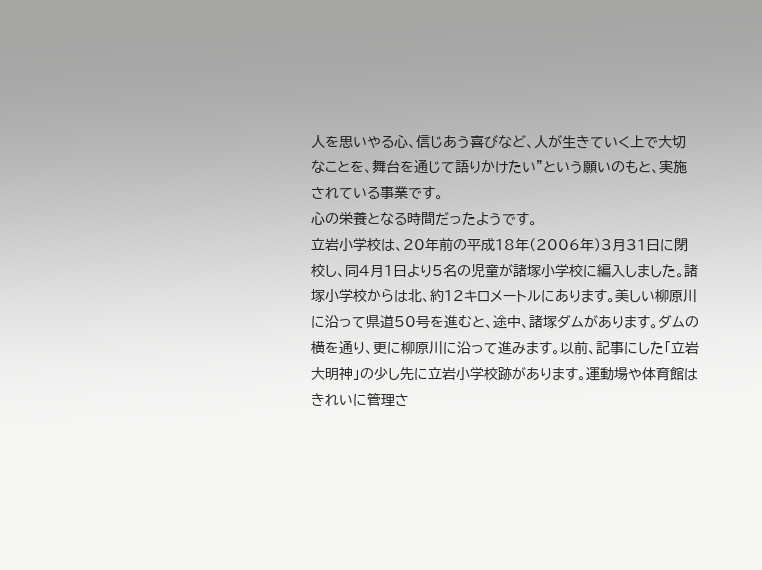人を思いやる心、信じあう喜びなど、人が生きていく上で大切なことを、舞台を通じて語りかけたい"という願いのもと、実施されている事業です。
心の栄養となる時間だったようです。
立岩小学校は、20年前の平成18年(2006年)3月31日に閉校し、同4月1日より5名の児童が諸塚小学校に編入しました。諸塚小学校からは北、約12キロメートルにあります。美しい柳原川に沿って県道50号を進むと、途中、諸塚ダムがあります。ダムの横を通り、更に柳原川に沿って進みます。以前、記事にした「立岩大明神」の少し先に立岩小学校跡があります。運動場や体育館はきれいに管理さ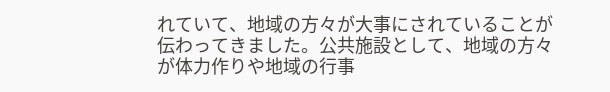れていて、地域の方々が大事にされていることが伝わってきました。公共施設として、地域の方々が体力作りや地域の行事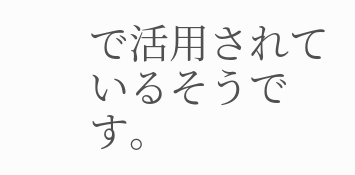で活用されているそうです。